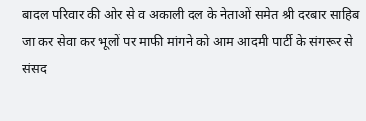बादल परिवार की ओर से व अकाली दल के नेताओं समेत श्री दरबार साहिब जा कर सेवा कर भूलों पर माफी मांगने को आम आदमी पार्टी के संगरूर से संसद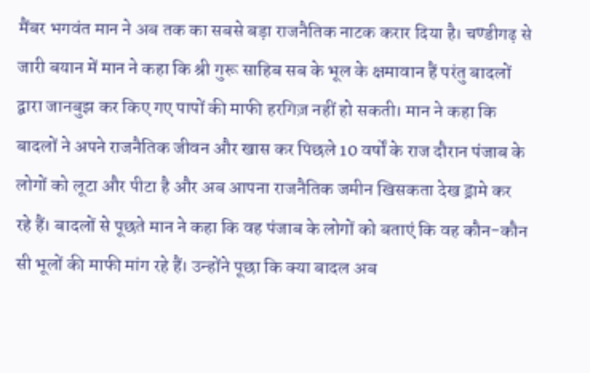मैंबर भगवंत मान ने अब तक का सबसे बड़ा राजनैतिक नाटक करार दिया है। चण्डीगढ़ से जारी बयान में मान ने कहा कि श्री गुरू साहिब सब के भूल के क्षमावान हैं परंतु बादलों द्वारा जानबुझ कर किए गए पापों की माफी हरगिज़ नहीं हो सकती। मान ने कहा कि बादलों ने अपने राजनैतिक जीवन और खास कर पिछले 10 वर्षों के राज दौरान पंजाब के लोगों को लूटा और पीटा है और अब आपना राजनैतिक जमीन खिसकता देख ड्रामे कर रहे हैं। बादलों से पूछते मान ने कहा कि वह पंजाब के लोगों को बताएं कि वह कौन-कौन सी भूलों की माफी मांग रहे हैं। उन्होंने पूछा कि क्या बादल अब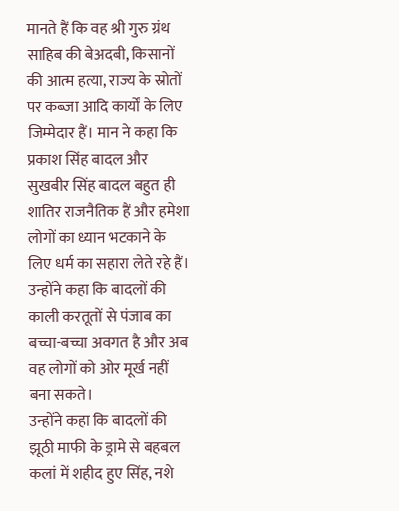मानते हैं कि वह श्री गुरु ग्रंथ साहिब की बेअदबी, किसानों की आत्म हत्या, राज्य के स्रोतों पर कब्जा आदि कार्यों के लिए जिम्मेदार हैं। मान ने कहा कि प्रकाश सिंह बादल और सुखबीर सिंह बादल बहुत ही शातिर राजनैतिक हैं और हमेशा लोगों का ध्यान भटकाने के लिए धर्म का सहारा लेते रहे हैं। उन्होंने कहा कि बादलों की काली करतूतों से पंजाब का बच्चा-बच्चा अवगत है और अब वह लोगों को ओर मूर्ख नहीं बना सकते।
उन्होंने कहा कि बादलों की झूठी माफी के ड्रामे से बहबल कलां में शहीद हुए सिंह, नशे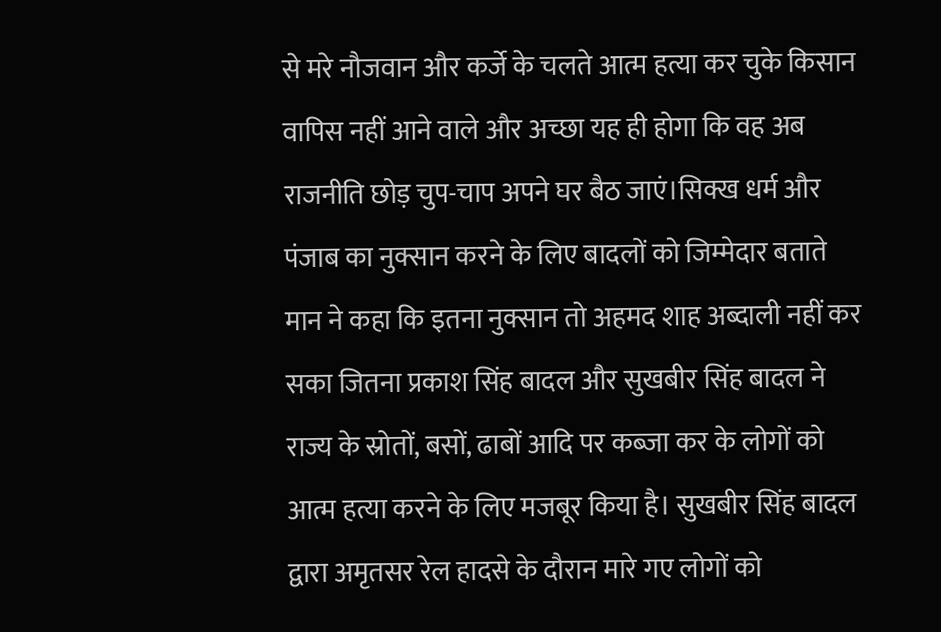से मरे नौजवान और कर्जे के चलते आत्म हत्या कर चुके किसान वापिस नहीं आने वाले और अच्छा यह ही होगा कि वह अब राजनीति छोड़ चुप-चाप अपने घर बैठ जाएं।सिक्ख धर्म और पंजाब का नुक्सान करने के लिए बादलों को जिम्मेदार बताते मान ने कहा कि इतना नुक्सान तो अहमद शाह अब्दाली नहीं कर सका जितना प्रकाश सिंह बादल और सुखबीर सिंह बादल ने राज्य के स्रोतों, बसों, ढाबों आदि पर कब्जा कर के लोगों को आत्म हत्या करने के लिए मजबूर किया है। सुखबीर सिंह बादल द्वारा अमृतसर रेल हादसे के दौरान मारे गए लोगों को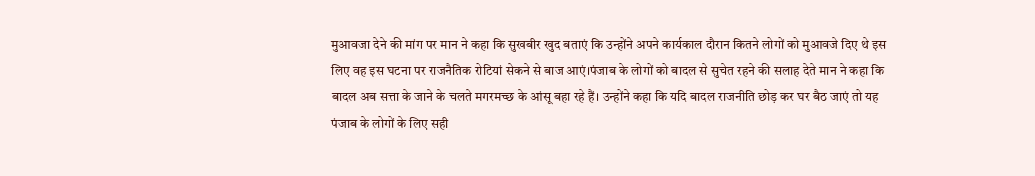मुआवजा देने की मांग पर मान ने कहा कि सुखबीर खुद बताएं कि उन्होंने अपने कार्यकाल दौरान कितने लोगों को मुआवजे दिए थे इस लिए वह इस घटना पर राजनैतिक रोटियां सेकने से बाज आएं।पंजाब के लोगों को बादल से सुचेत रहने की सलाह देते मान ने कहा कि बादल अब सत्ता के जाने के चलते मगरमच्छ के आंसू बहा रहे हैं। उन्होंने कहा कि यदि बादल राजनीति छोड़ कर घर बैठ जाएं तो यह पंजाब के लोगों के लिए सही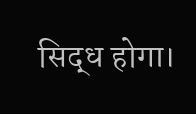सिद्ध होगा।